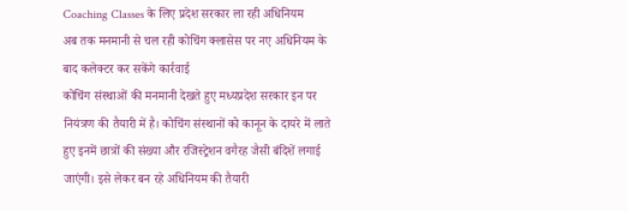Coaching Classes के लिए प्रदेश सरकार ला रही अधिनियम
अब तक मनमानी से चल रही कोचिंग क्लासेस पर नए अधिनियम के बाद कलेक्टर कर सकेंगे कार्रवाई
कोचिंग संस्थाओं की मनमानी देखते हुए मध्यप्रदेश सरकार इन पर नियंत्रण की तैयारी में है। कोचिंग संस्थानों को कानून के दायरे में लाते हुए इनमें छात्रों की संख्या और रजिस्ट्रेशन वगैरह जैसी बंदिशें लगाई जाएंगी। इसे लेकर बन रहे अधिनियम की तैयारी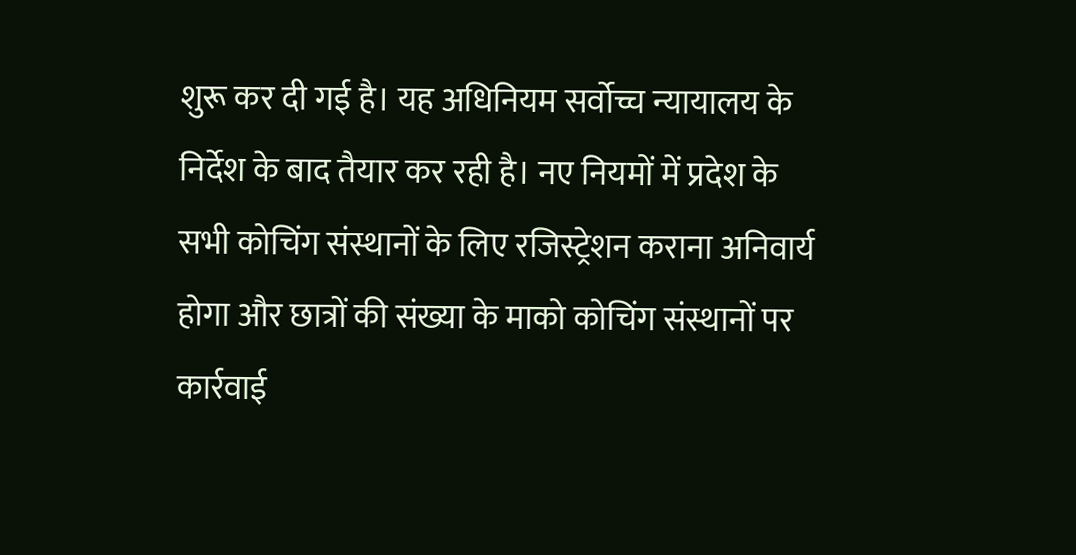शुरू कर दी गई है। यह अधिनियम सर्वोच्च न्यायालय के निर्देश के बाद तैयार कर रही है। नए नियमों में प्रदेश के सभी कोचिंग संस्थानों के लिए रजिस्ट्रेशन कराना अनिवार्य होगा और छात्रों की संख्या के माको कोचिंग संस्थानों पर कार्रवाई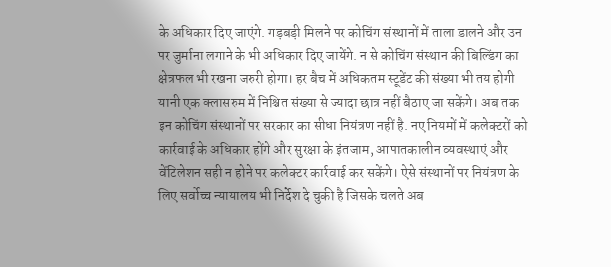के अधिकार दिए जाएंगे. गड़बड़ी मिलने पर कोचिंग संस्थानों में ताला डालने और उन पर जुर्माना लगाने के भी अधिकार दिए जायेंगे. न से कोचिंग संस्थान की बिल्डिंग का क्षेत्रफल भी रखना जरुरी होगा। हर बैच में अधिकतम स्टूडेंट की संख्या भी तय होगी यानी एक क्लासरुम में निश्चित संख्या से ज्यादा छात्र नहीं बैठाए जा सकेंगे। अब तक इन कोचिंग संस्थानों पर सरकार का सीधा नियंत्रण नहीं है. नए नियमों में कलेक्टरों को कार्रवाई के अधिकार होंगे और सुरक्षा के इंतजाम, आपातकालीन व्यवस्थाएं और वेंटिलेशन सही न होने पर कलेक्टर कार्रवाई कर सकेंगे। ऐसे संस्थानों पर नियंत्रण के लिए सर्वोच्च न्यायालय भी निर्देश दे चुकी है जिसके चलते अब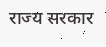राज्य सरकार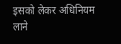इसको लेकर अधिनियम लाने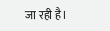जा रही है।